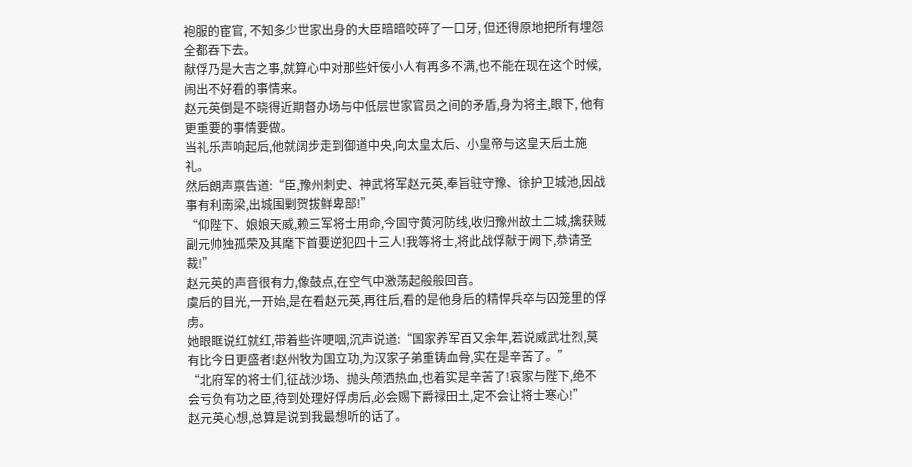袍服的宦官, 不知多少世家出身的大臣暗暗咬碎了一口牙, 但还得原地把所有埋怨全都吞下去。
献俘乃是大吉之事,就算心中对那些奸佞小人有再多不满,也不能在现在这个时候,闹出不好看的事情来。
赵元英倒是不晓得近期督办场与中低层世家官员之间的矛盾,身为将主,眼下, 他有更重要的事情要做。
当礼乐声响起后,他就阔步走到御道中央,向太皇太后、小皇帝与这皇天后土施礼。
然后朗声禀告道:“臣,豫州刺史、神武将军赵元英,奉旨驻守豫、徐护卫城池,因战事有利南梁,出城围剿贺拔鲜卑部!”
“仰陛下、娘娘天威,赖三军将士用命,今固守黄河防线,收归豫州故土二城,擒获贼副元帅独孤荣及其麾下首要逆犯四十三人!我等将士,将此战俘献于阙下,恭请圣裁!”
赵元英的声音很有力,像鼓点,在空气中激荡起般般回音。
虞后的目光,一开始,是在看赵元英,再往后,看的是他身后的精悍兵卒与囚笼里的俘虏。
她眼眶说红就红,带着些许哽咽,沉声说道:“国家养军百又余年,若说威武壮烈,莫有比今日更盛者!赵州牧为国立功,为汉家子弟重铸血骨,实在是辛苦了。”
“北府军的将士们,征战沙场、抛头颅洒热血,也着实是辛苦了!哀家与陛下,绝不会亏负有功之臣,待到处理好俘虏后,必会赐下爵禄田土,定不会让将士寒心!”
赵元英心想,总算是说到我最想听的话了。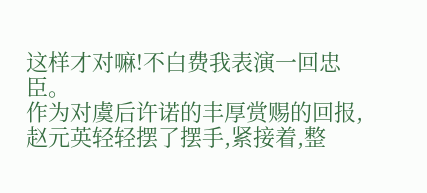这样才对嘛!不白费我表演一回忠臣。
作为对虞后许诺的丰厚赏赐的回报,赵元英轻轻摆了摆手,紧接着,整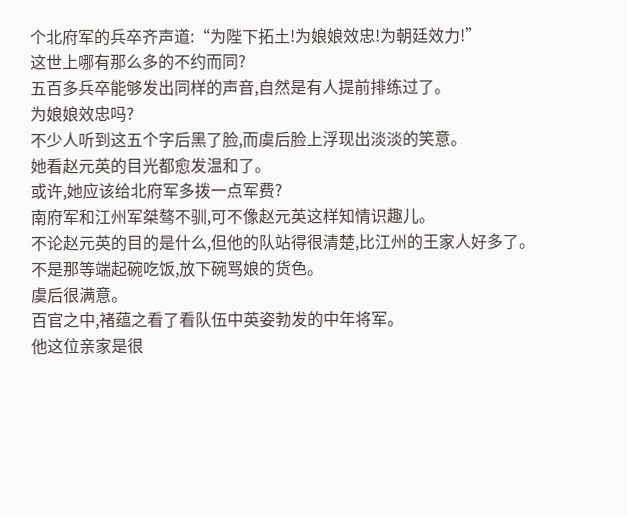个北府军的兵卒齐声道:“为陛下拓土!为娘娘效忠!为朝廷效力!”
这世上哪有那么多的不约而同?
五百多兵卒能够发出同样的声音,自然是有人提前排练过了。
为娘娘效忠吗?
不少人听到这五个字后黑了脸,而虞后脸上浮现出淡淡的笑意。
她看赵元英的目光都愈发温和了。
或许,她应该给北府军多拨一点军费?
南府军和江州军桀骜不驯,可不像赵元英这样知情识趣儿。
不论赵元英的目的是什么,但他的队站得很清楚,比江州的王家人好多了。
不是那等端起碗吃饭,放下碗骂娘的货色。
虞后很满意。
百官之中,褚蕴之看了看队伍中英姿勃发的中年将军。
他这位亲家是很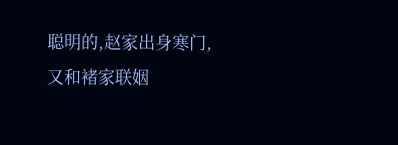聪明的,赵家出身寒门,又和褚家联姻